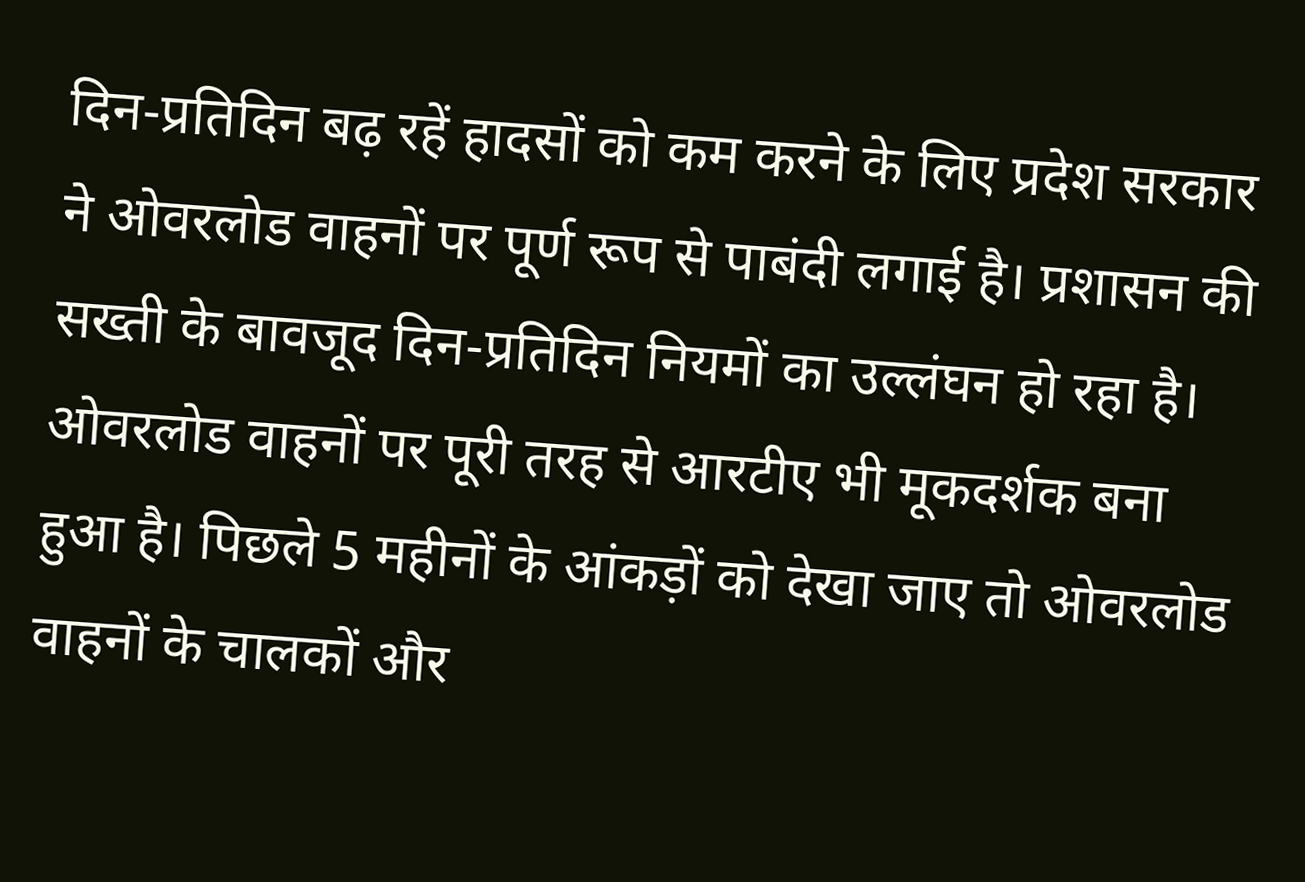दिन-प्रतिदिन बढ़ रहें हादसों को कम करने के लिए प्रदेश सरकार ने ओवरलोड वाहनों पर पूर्ण रूप से पाबंदी लगाई है। प्रशासन की सख्ती के बावजूद दिन-प्रतिदिन नियमों का उल्लंघन हो रहा है। ओवरलोड वाहनों पर पूरी तरह से आरटीए भी मूकदर्शक बना हुआ है। पिछले 5 महीनों के आंकड़ों को देखा जाए तो ओवरलोड वाहनों के चालकों और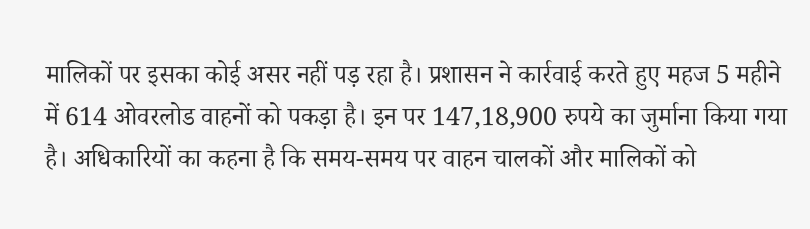मालिकों पर इसका कोई असर नहीं पड़ रहा है। प्रशासन ने कार्रवाई करते हुए महज 5 महीने में 614 ओवरलोड वाहनों को पकड़ा है। इन पर 147,18,900 रुपये का जुर्माना किया गया है। अधिकारियों का कहना है कि समय-समय पर वाहन चालकों और मालिकों को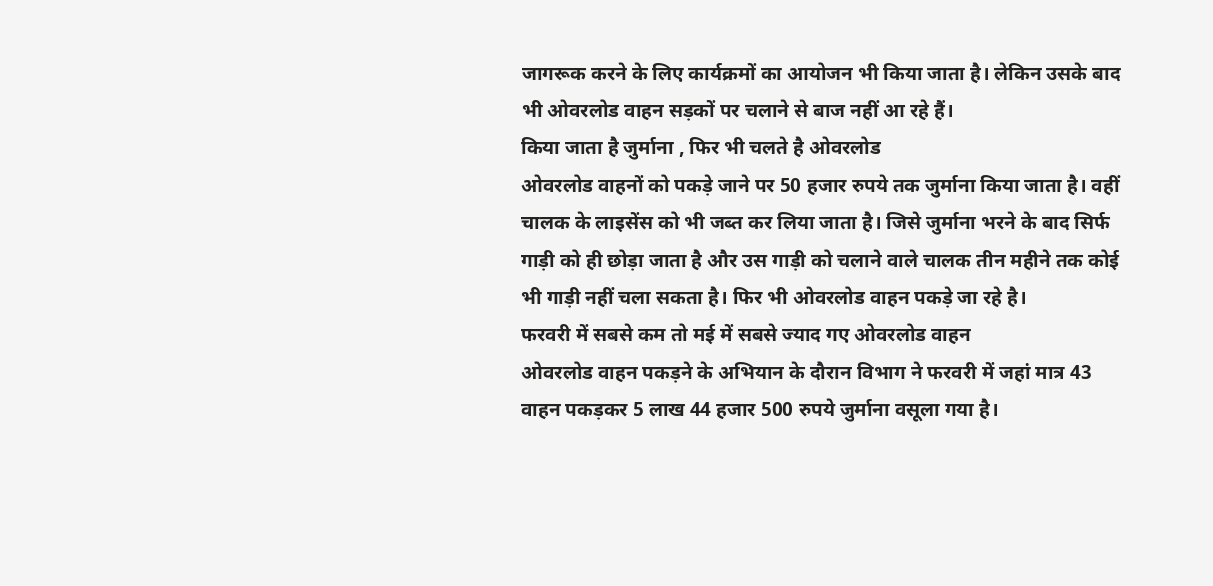जागरूक करने के लिए कार्यक्रमों का आयोजन भी किया जाता है। लेकिन उसके बाद भी ओवरलोड वाहन सड़कों पर चलाने से बाज नहीं आ रहे हैं।
किया जाता है जुर्माना , फिर भी चलते है ओवरलोड
ओवरलोड वाहनों को पकड़े जाने पर 50 हजार रुपये तक जुर्माना किया जाता है। वहीं चालक के लाइसेंस को भी जब्त कर लिया जाता है। जिसे जुर्माना भरने के बाद सिर्फ गाड़ी को ही छोड़ा जाता है और उस गाड़ी को चलाने वाले चालक तीन महीने तक कोई भी गाड़ी नहीं चला सकता है। फिर भी ओवरलोड वाहन पकड़े जा रहे है।
फरवरी में सबसे कम तो मई में सबसे ज्याद गए ओवरलोड वाहन
ओवरलोड वाहन पकड़ने के अभियान के दौरान विभाग ने फरवरी में जहां मात्र 43 वाहन पकड़कर 5 लाख 44 हजार 500 रुपये जुर्माना वसूला गया है।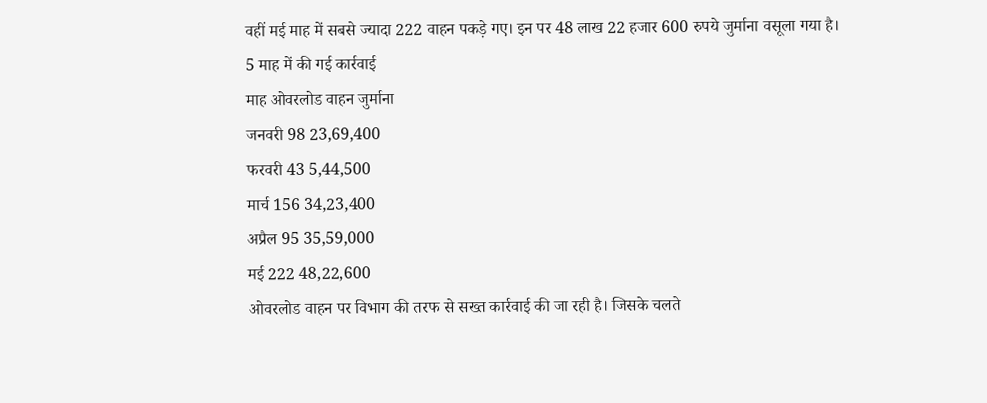वहीं मई माह में सबसे ज्यादा 222 वाहन पकड़े गए। इन पर 48 लाख 22 हजार 600 रुपये जुर्माना वसूला गया है।
5 माह में की गई कार्रवाई
माह ओवरलोड वाहन जुर्माना
जनवरी 98 23,69,400
फरवरी 43 5,44,500
मार्च 156 34,23,400
अप्रैल 95 35,59,000
मई 222 48,22,600
ओवरलोड वाहन पर विभाग की तरफ से सख्त कार्रवाई की जा रही है। जिसके चलते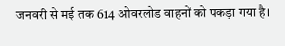जनवरी से मई तक 614 ओवरलोड वाहनों को पकड़ा गया है।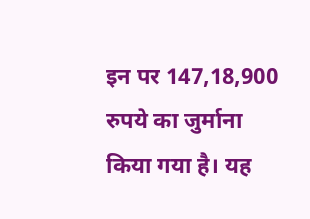इन पर 147,18,900 रुपये का जुर्माना किया गया है। यह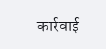कार्रवाई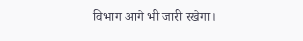विभाग आगे भी जारी रखेगा।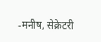-मनीष, सेक्रेटरी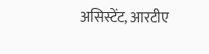असिस्टेंट, आरटीए